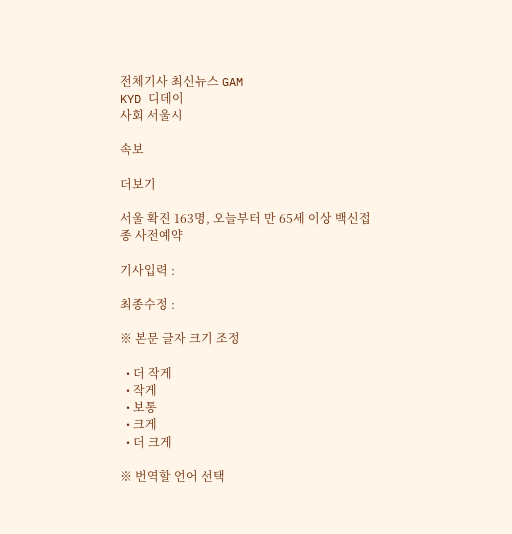전체기사 최신뉴스 GAM
KYD 디데이
사회 서울시

속보

더보기

서울 확진 163명, 오늘부터 만 65세 이상 백신접종 사전예약

기사입력 :

최종수정 :

※ 본문 글자 크기 조정

  • 더 작게
  • 작게
  • 보통
  • 크게
  • 더 크게

※ 번역할 언어 선택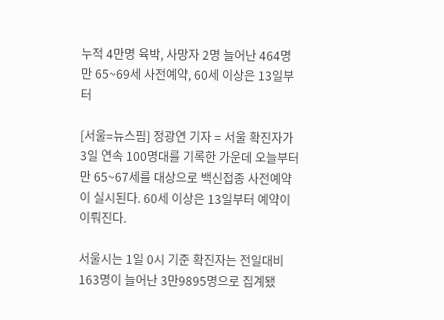누적 4만명 육박, 사망자 2명 늘어난 464명
만 65~69세 사전예약, 60세 이상은 13일부터

[서울=뉴스핌] 정광연 기자 = 서울 확진자가 3일 연속 100명대를 기록한 가운데 오늘부터 만 65~67세를 대상으로 백신접종 사전예약이 실시된다. 60세 이상은 13일부터 예약이 이뤄진다.

서울시는 1일 0시 기준 확진자는 전일대비 163명이 늘어난 3만9895명으로 집계됐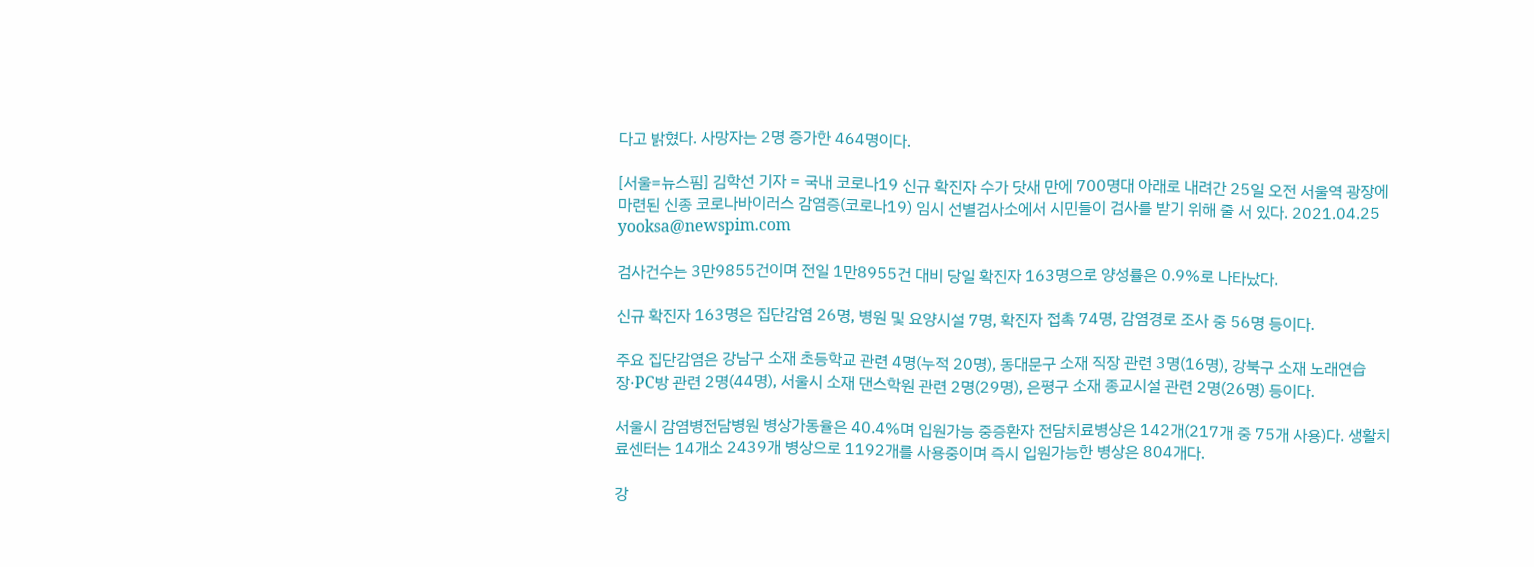다고 밝혔다. 사망자는 2명 증가한 464명이다.

[서울=뉴스핌] 김학선 기자 = 국내 코로나19 신규 확진자 수가 닷새 만에 700명대 아래로 내려간 25일 오전 서울역 광장에 마련된 신종 코로나바이러스 감염증(코로나19) 임시 선별검사소에서 시민들이 검사를 받기 위해 줄 서 있다. 2021.04.25 yooksa@newspim.com

검사건수는 3만9855건이며 전일 1만8955건 대비 당일 확진자 163명으로 양성률은 0.9%로 나타났다.

신규 확진자 163명은 집단감염 26명, 병원 및 요양시설 7명, 확진자 접촉 74명, 감염경로 조사 중 56명 등이다.

주요 집단감염은 강남구 소재 초등학교 관련 4명(누적 20명), 동대문구 소재 직장 관련 3명(16명), 강북구 소재 노래연습장·PC방 관련 2명(44명), 서울시 소재 댄스학원 관련 2명(29명), 은평구 소재 종교시설 관련 2명(26명) 등이다.

서울시 감염병전담병원 병상가동율은 40.4%며 입원가능 중증환자 전담치료병상은 142개(217개 중 75개 사용)다. 생활치료센터는 14개소 2439개 병상으로 1192개를 사용중이며 즉시 입원가능한 병상은 804개다.

강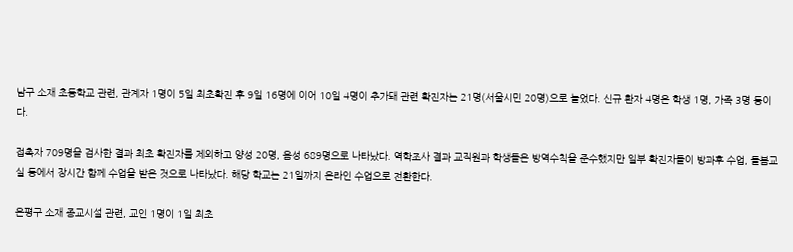남구 소재 초등학교 관련, 관계자 1명이 5일 최초확진 후 9일 16명에 이어 10일 4명이 추가돼 관련 확진자는 21명(서울시민 20명)으로 늘었다. 신규 환자 4명은 학생 1명, 가족 3명 등이다.

접촉자 709명을 검사한 결과 최초 확진자를 제외하고 양성 20명, 음성 689명으로 나타났다. 역학조사 결과 교직원과 학생들은 방역수칙을 준수했지만 일부 확진자들이 방과후 수업, 돌봄교실 등에서 장시간 함께 수업을 받은 것으로 나타났다. 해당 학교는 21일까지 온라인 수업으로 전환한다.

은평구 소재 종교시설 관련, 교인 1명이 1일 최초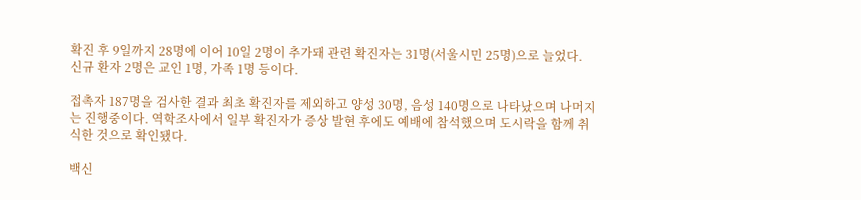확진 후 9일까지 28명에 이어 10일 2명이 추가돼 관련 확진자는 31명(서울시민 25명)으로 늘었다. 신규 환자 2명은 교인 1명, 가족 1명 등이다.

접촉자 187명을 검사한 결과 최초 확진자를 제외하고 양성 30명, 음성 140명으로 나타났으며 나머지는 진행중이다. 역학조사에서 일부 확진자가 증상 발현 후에도 예배에 참석했으며 도시락을 함께 취식한 것으로 확인됐다.

백신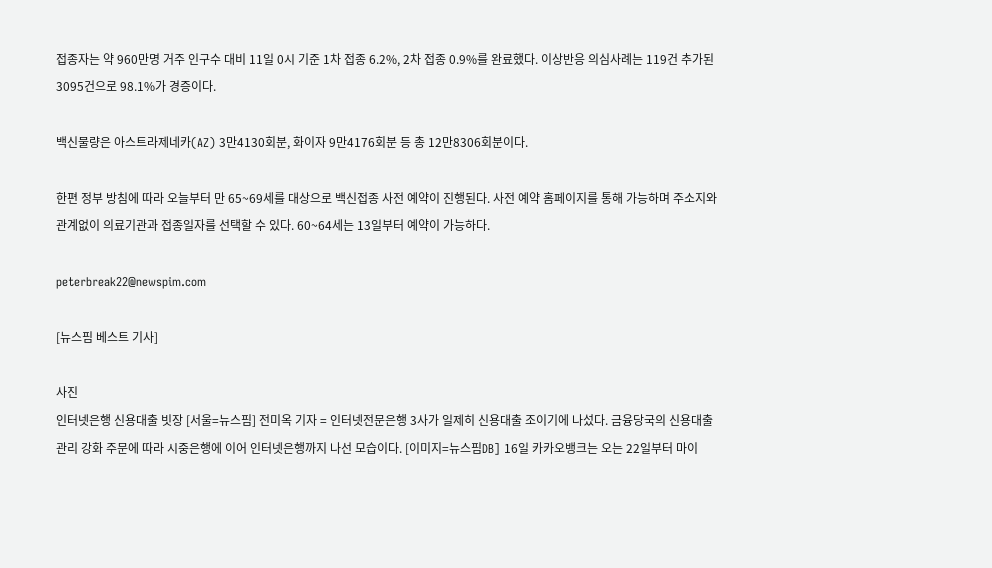접종자는 약 960만명 거주 인구수 대비 11일 0시 기준 1차 접종 6.2%, 2차 접종 0.9%를 완료했다. 이상반응 의심사례는 119건 추가된 3095건으로 98.1%가 경증이다.

백신물량은 아스트라제네카(AZ) 3만4130회분, 화이자 9만4176회분 등 총 12만8306회분이다.

한편 정부 방침에 따라 오늘부터 만 65~69세를 대상으로 백신접종 사전 예약이 진행된다. 사전 예약 홈페이지를 통해 가능하며 주소지와 관계없이 의료기관과 접종일자를 선택할 수 있다. 60~64세는 13일부터 예약이 가능하다.

peterbreak22@newspim.com

[뉴스핌 베스트 기사]

사진
인터넷은행 신용대출 빗장 [서울=뉴스핌] 전미옥 기자 = 인터넷전문은행 3사가 일제히 신용대출 조이기에 나섰다. 금융당국의 신용대출 관리 강화 주문에 따라 시중은행에 이어 인터넷은행까지 나선 모습이다. [이미지=뉴스핌DB] 16일 카카오뱅크는 오는 22일부터 마이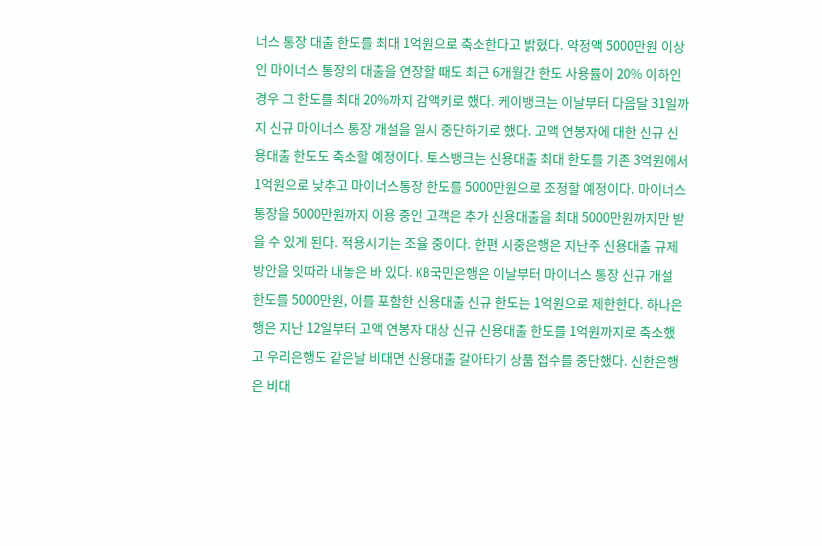너스 통장 대출 한도를 최대 1억원으로 축소한다고 밝혔다. 약정액 5000만원 이상인 마이너스 통장의 대출을 연장할 때도 최근 6개월간 한도 사용률이 20% 이하인 경우 그 한도를 최대 20%까지 감액키로 했다. 케이뱅크는 이날부터 다음달 31일까지 신규 마이너스 통장 개설을 일시 중단하기로 했다. 고액 연봉자에 대한 신규 신용대출 한도도 축소할 예정이다. 토스뱅크는 신용대출 최대 한도를 기존 3억원에서 1억원으로 낮추고 마이너스통장 한도를 5000만원으로 조정할 예정이다. 마이너스통장을 5000만원까지 이용 중인 고객은 추가 신용대출을 최대 5000만원까지만 받을 수 있게 된다. 적용시기는 조율 중이다. 한편 시중은행은 지난주 신용대출 규제 방안을 잇따라 내놓은 바 있다. KB국민은행은 이날부터 마이너스 통장 신규 개설 한도를 5000만원, 이를 포함한 신용대출 신규 한도는 1억원으로 제한한다. 하나은행은 지난 12일부터 고액 연봉자 대상 신규 신용대출 한도를 1억원까지로 축소했고 우리은행도 같은날 비대면 신용대출 갈아타기 상품 접수를 중단했다. 신한은행은 비대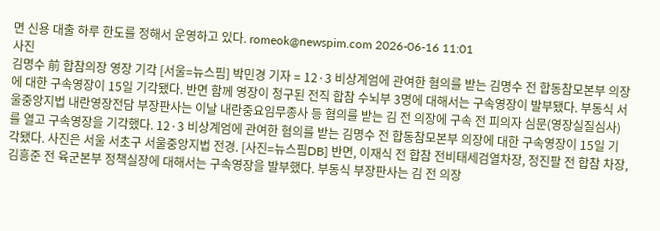면 신용 대출 하루 한도를 정해서 운영하고 있다. romeok@newspim.com 2026-06-16 11:01
사진
김명수 前 합참의장 영장 기각 [서울=뉴스핌] 박민경 기자 = 12·3 비상계엄에 관여한 혐의를 받는 김명수 전 합동참모본부 의장에 대한 구속영장이 15일 기각됐다. 반면 함께 영장이 청구된 전직 합참 수뇌부 3명에 대해서는 구속영장이 발부됐다. 부동식 서울중앙지법 내란영장전담 부장판사는 이날 내란중요임무종사 등 혐의를 받는 김 전 의장에 구속 전 피의자 심문(영장실질심사)를 열고 구속영장을 기각했다. 12·3 비상계엄에 관여한 혐의를 받는 김명수 전 합동참모본부 의장에 대한 구속영장이 15일 기각됐다. 사진은 서울 서초구 서울중앙지법 전경. [사진=뉴스핌DB] 반면, 이재식 전 합참 전비태세검열차장, 정진팔 전 합참 차장, 김흥준 전 육군본부 정책실장에 대해서는 구속영장을 발부했다. 부동식 부장판사는 김 전 의장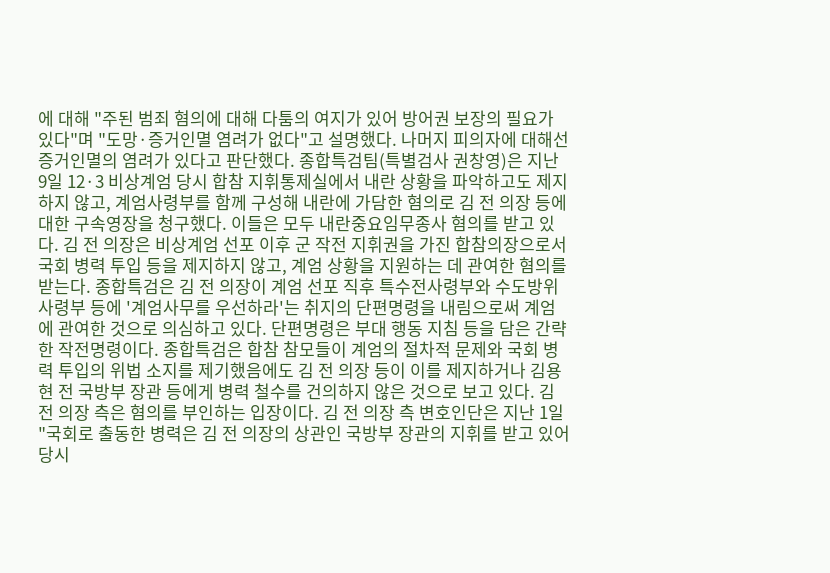에 대해 "주된 범죄 혐의에 대해 다툼의 여지가 있어 방어권 보장의 필요가 있다"며 "도망·증거인멸 염려가 없다"고 설명했다. 나머지 피의자에 대해선 증거인멸의 염려가 있다고 판단했다. 종합특검팀(특별검사 권창영)은 지난 9일 12·3 비상계엄 당시 합참 지휘통제실에서 내란 상황을 파악하고도 제지하지 않고, 계엄사령부를 함께 구성해 내란에 가담한 혐의로 김 전 의장 등에 대한 구속영장을 청구했다. 이들은 모두 내란중요임무종사 혐의를 받고 있다. 김 전 의장은 비상계엄 선포 이후 군 작전 지휘권을 가진 합참의장으로서 국회 병력 투입 등을 제지하지 않고, 계엄 상황을 지원하는 데 관여한 혐의를 받는다. 종합특검은 김 전 의장이 계엄 선포 직후 특수전사령부와 수도방위사령부 등에 '계엄사무를 우선하라'는 취지의 단편명령을 내림으로써 계엄에 관여한 것으로 의심하고 있다. 단편명령은 부대 행동 지침 등을 담은 간략한 작전명령이다. 종합특검은 합참 참모들이 계엄의 절차적 문제와 국회 병력 투입의 위법 소지를 제기했음에도 김 전 의장 등이 이를 제지하거나 김용현 전 국방부 장관 등에게 병력 철수를 건의하지 않은 것으로 보고 있다. 김 전 의장 측은 혐의를 부인하는 입장이다. 김 전 의장 측 변호인단은 지난 1일 "국회로 출동한 병력은 김 전 의장의 상관인 국방부 장관의 지휘를 받고 있어 당시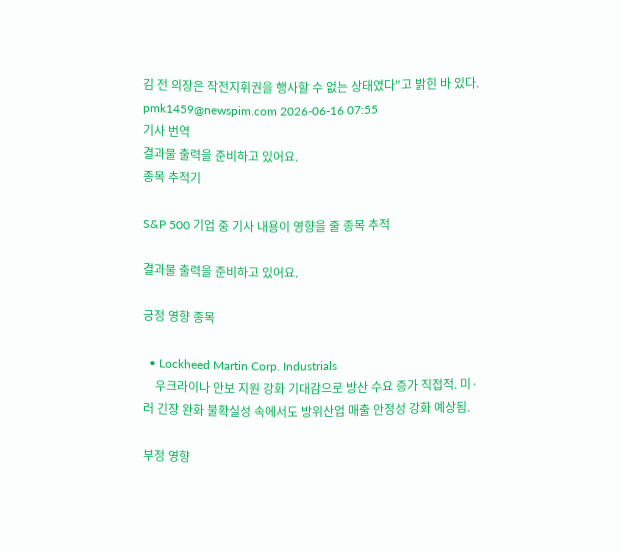김 전 의장은 작전지휘권을 행사할 수 없는 상태였다"고 밝힌 바 있다. pmk1459@newspim.com 2026-06-16 07:55
기사 번역
결과물 출력을 준비하고 있어요.
종목 추적기

S&P 500 기업 중 기사 내용이 영향을 줄 종목 추적

결과물 출력을 준비하고 있어요.

긍정 영향 종목

  • Lockheed Martin Corp. Industrials
    우크라이나 안보 지원 강화 기대감으로 방산 수요 증가 직접적. 미·러 긴장 완화 불확실성 속에서도 방위산업 매출 안정성 강화 예상됨.

부정 영향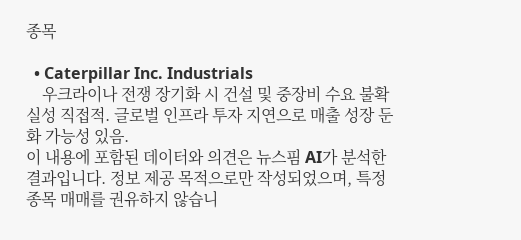종목

  • Caterpillar Inc. Industrials
    우크라이나 전쟁 장기화 시 건설 및 중장비 수요 불확실성 직접적. 글로벌 인프라 투자 지연으로 매출 성장 둔화 가능성 있음.
이 내용에 포함된 데이터와 의견은 뉴스핌 AI가 분석한 결과입니다. 정보 제공 목적으로만 작성되었으며, 특정 종목 매매를 권유하지 않습니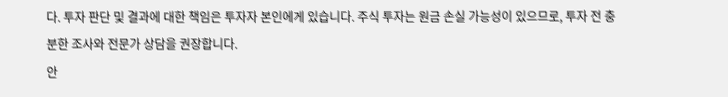다. 투자 판단 및 결과에 대한 책임은 투자자 본인에게 있습니다. 주식 투자는 원금 손실 가능성이 있으므로, 투자 전 충분한 조사와 전문가 상담을 권장합니다.
안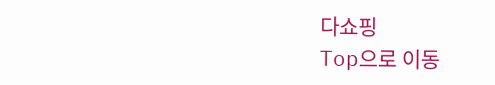다쇼핑
Top으로 이동